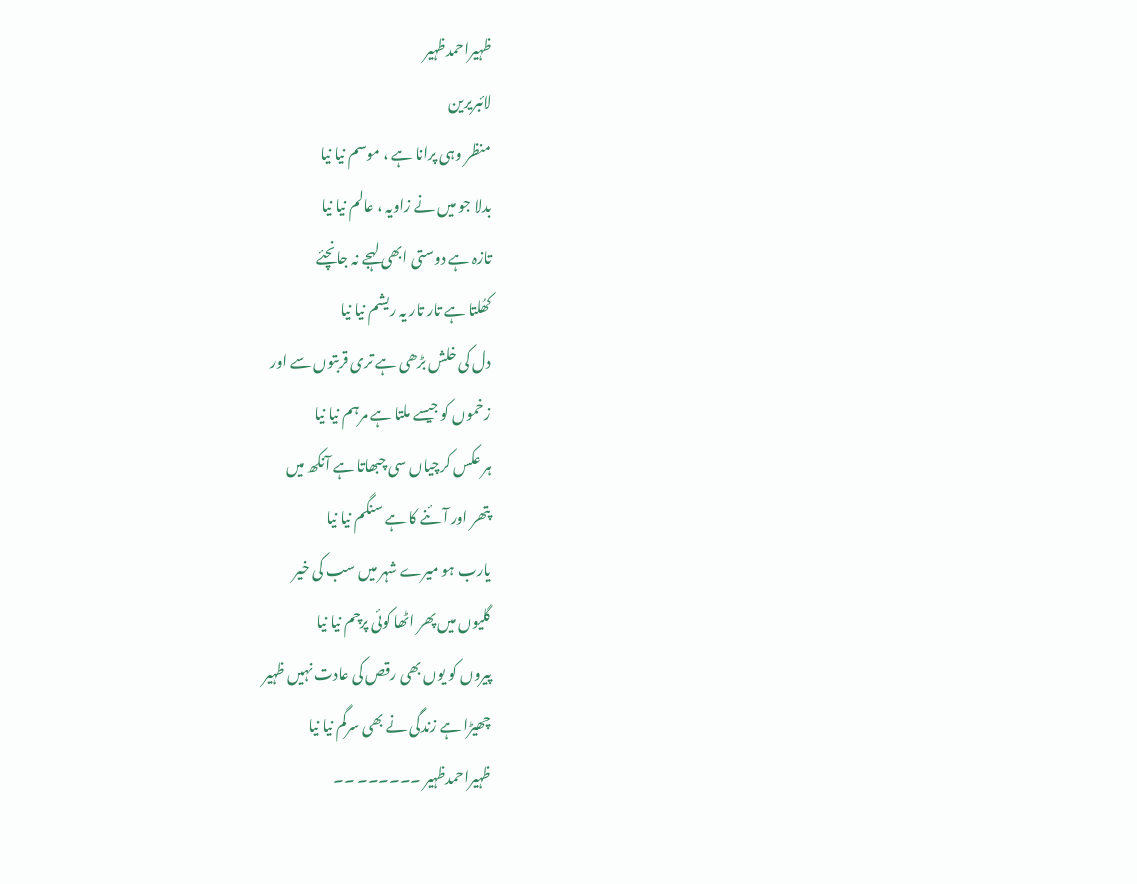ظہیراحمدظہیر
لائبریرین
منظر وہی پرانا ہے ، موسم نیا نیا
بدلا جو میں نے زاویہ ، عالم نیا نیا
تازہ ہے دوستی ابھی لہجے نہ جانچئے
کھُلتا ہے تار تار یہ ریشم نیا نیا
دل کی خلش بڑھی ہے تری قربتوں سے اور
زخموں کو جیسے ملتا ہے مرہم نیا نیا
ہر عکس کرچیاں سی چبھاتا ہے آنکھ میں
پتھر اور آئنے کا ہے سنگم نیا نیا
یارب ہو میرے شہر میں سب کی خیر
گلیوں میں پھر اٹھا کوئی پرچم نیا نیا
پیروں کو یوں بھی رقص کی عادت نہیں ظہیر
چھیڑا ہے زندگی نے بھی سرگم نیا نیا
ظہیراحمدظہیر ۔۔۔۔۔۔ ۔۔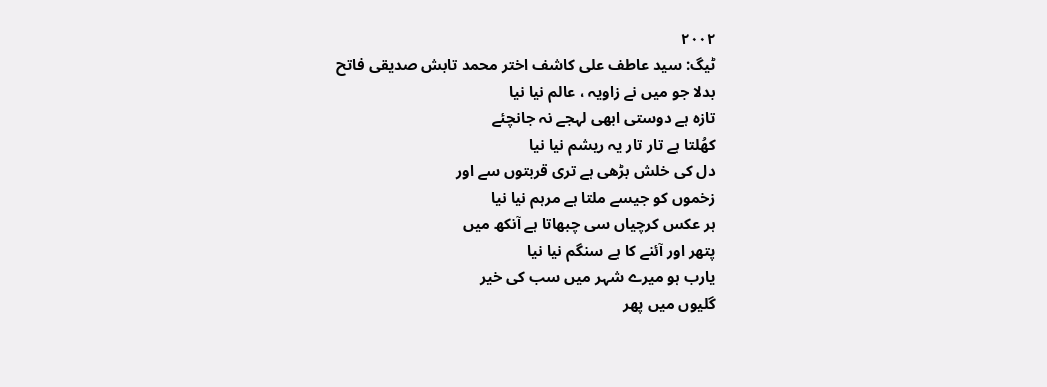۲۰۰۲
ٹیگ: سید عاطف علی کاشف اختر محمد تابش صدیقی فاتح
بدلا جو میں نے زاویہ ، عالم نیا نیا
تازہ ہے دوستی ابھی لہجے نہ جانچئے
کھُلتا ہے تار تار یہ ریشم نیا نیا
دل کی خلش بڑھی ہے تری قربتوں سے اور
زخموں کو جیسے ملتا ہے مرہم نیا نیا
ہر عکس کرچیاں سی چبھاتا ہے آنکھ میں
پتھر اور آئنے کا ہے سنگم نیا نیا
یارب ہو میرے شہر میں سب کی خیر
گلیوں میں پھر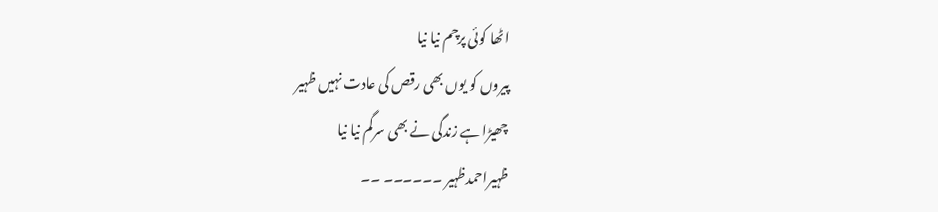اٹھا کوئی پرچم نیا نیا
پیروں کو یوں بھی رقص کی عادت نہیں ظہیر
چھیڑا ہے زندگی نے بھی سرگم نیا نیا
ظہیراحمدظہیر ۔۔۔۔۔۔ ۔۔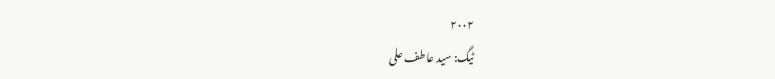۲۰۰۲
ٹیگ: سید عاطف علی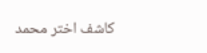کاشف اختر محمد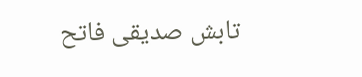تابش صدیقی فاتح